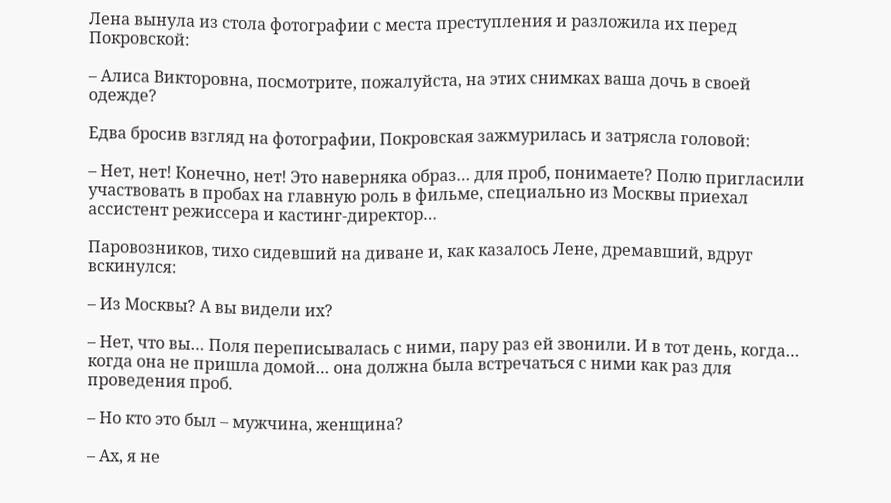Лена вынула из стола фотографии с места преступления и разложила их перед Покровской:

– Алиса Викторовна, посмотрите, пожалуйста, на этих снимках ваша дочь в своей одежде?

Едва бросив взгляд на фотографии, Покровская зажмурилась и затрясла головой:

– Нет, нет! Конечно, нет! Это наверняка образ… для проб, понимаете? Полю пригласили участвовать в пробах на главную роль в фильме, специально из Москвы приехал ассистент режиссера и кастинг-директор…

Паровозников, тихо сидевший на диване и, как казалось Лене, дремавший, вдруг вскинулся:

– Из Москвы? А вы видели их?

– Нет, что вы… Поля переписывалась с ними, пару раз ей звонили. И в тот день, когда… когда она не пришла домой… она должна была встречаться с ними как раз для проведения проб.

– Но кто это был – мужчина, женщина?

– Ах, я не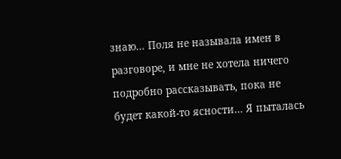знаю… Поля не называла имен в разговоре, и мне не хотела ничего подробно рассказывать, пока не будет какой-то ясности… Я пыталась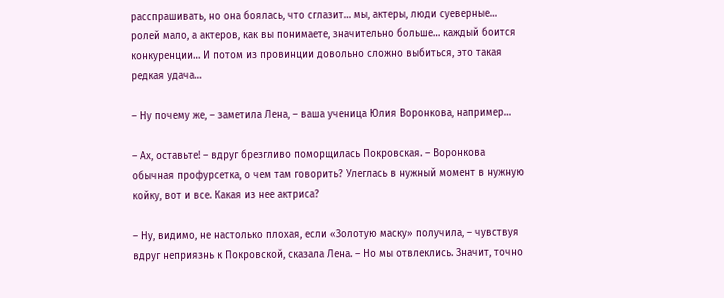расспрашивать, но она боялась, что сглазит… мы, актеры, люди суеверные… ролей мало, а актеров, как вы понимаете, значительно больше… каждый боится конкуренции… И потом из провинции довольно сложно выбиться, это такая редкая удача…

– Ну почему же, – заметила Лена, – ваша ученица Юлия Воронкова, например…

– Ах, оставьте! – вдруг брезгливо поморщилась Покровская. – Воронкова обычная профурсетка, о чем там говорить? Улеглась в нужный момент в нужную койку, вот и все. Какая из нее актриса?

– Ну, видимо, не настолько плохая, если «Золотую маску» получила, – чувствуя вдруг неприязнь к Покровской, сказала Лена. – Но мы отвлеклись. Значит, точно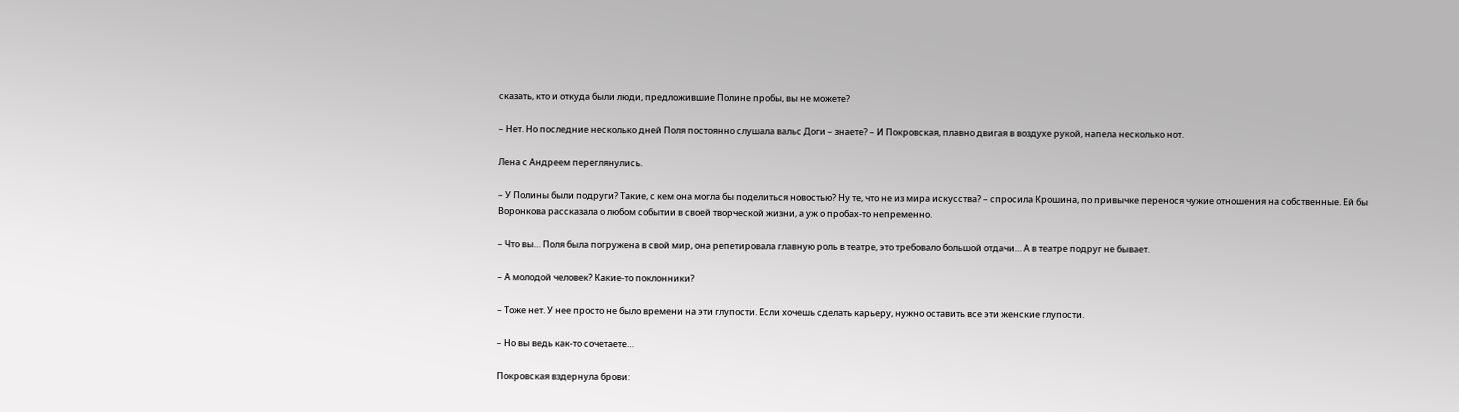сказать, кто и откуда были люди, предложившие Полине пробы, вы не можете?

– Нет. Но последние несколько дней Поля постоянно слушала вальс Доги – знаете? – И Покровская, плавно двигая в воздухе рукой, напела несколько нот.

Лена с Андреем переглянулись.

– У Полины были подруги? Такие, с кем она могла бы поделиться новостью? Ну те, что не из мира искусства? – спросила Крошина, по привычке перенося чужие отношения на собственные. Ей бы Воронкова рассказала о любом событии в своей творческой жизни, а уж о пробах-то непременно.

– Что вы… Поля была погружена в свой мир, она репетировала главную роль в театре, это требовало большой отдачи… А в театре подруг не бывает.

– А молодой человек? Какие-то поклонники?

– Тоже нет. У нее просто не было времени на эти глупости. Если хочешь сделать карьеру, нужно оставить все эти женские глупости.

– Но вы ведь как-то сочетаете…

Покровская вздернула брови: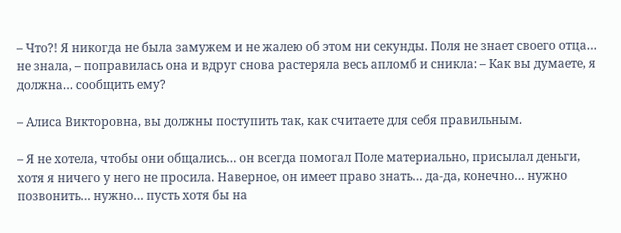– Что?! Я никогда не была замужем и не жалею об этом ни секунды. Поля не знает своего отца… не знала, – поправилась она и вдруг снова растеряла весь апломб и сникла: – Как вы думаете, я должна… сообщить ему?

– Алиса Викторовна, вы должны поступить так, как считаете для себя правильным.

– Я не хотела, чтобы они общались… он всегда помогал Поле материально, присылал деньги, хотя я ничего у него не просила. Наверное, он имеет право знать… да-да, конечно… нужно позвонить… нужно… пусть хотя бы на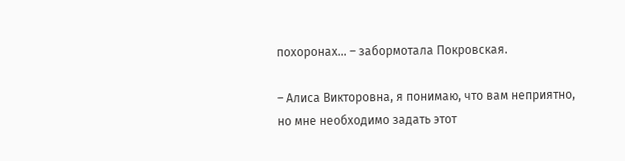похоронах… – забормотала Покровская.

– Алиса Викторовна, я понимаю, что вам неприятно, но мне необходимо задать этот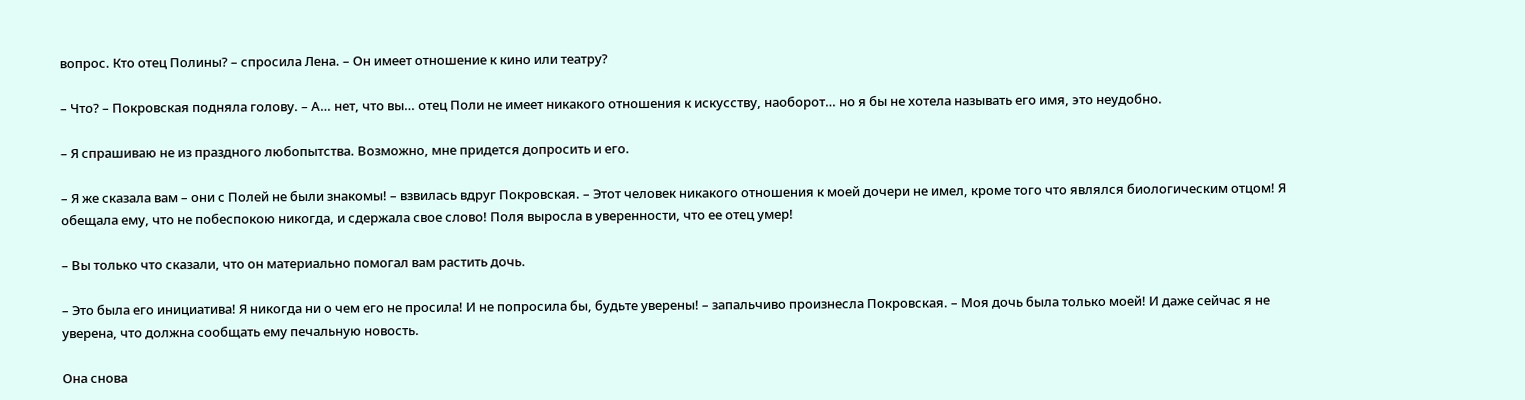вопрос. Кто отец Полины? – спросила Лена. – Он имеет отношение к кино или театру?

– Что? – Покровская подняла голову. – А… нет, что вы… отец Поли не имеет никакого отношения к искусству, наоборот… но я бы не хотела называть его имя, это неудобно.

– Я спрашиваю не из праздного любопытства. Возможно, мне придется допросить и его.

– Я же сказала вам – они с Полей не были знакомы! – взвилась вдруг Покровская. – Этот человек никакого отношения к моей дочери не имел, кроме того что являлся биологическим отцом! Я обещала ему, что не побеспокою никогда, и сдержала свое слово! Поля выросла в уверенности, что ее отец умер!

– Вы только что сказали, что он материально помогал вам растить дочь.

– Это была его инициатива! Я никогда ни о чем его не просила! И не попросила бы, будьте уверены! – запальчиво произнесла Покровская. – Моя дочь была только моей! И даже сейчас я не уверена, что должна сообщать ему печальную новость.

Она снова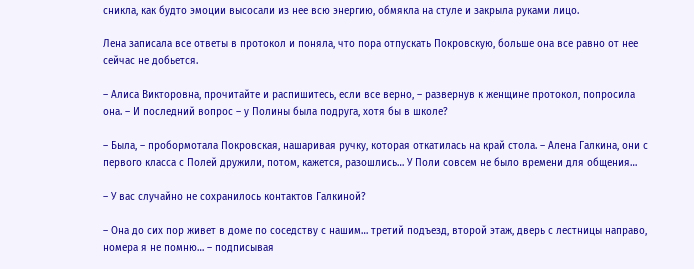сникла, как будто эмоции высосали из нее всю энергию, обмякла на стуле и закрыла руками лицо.

Лена записала все ответы в протокол и поняла, что пора отпускать Покровскую, больше она все равно от нее сейчас не добьется.

– Алиса Викторовна, прочитайте и распишитесь, если все верно, – развернув к женщине протокол, попросила она. – И последний вопрос – у Полины была подруга, хотя бы в школе?

– Была, – пробормотала Покровская, нашаривая ручку, которая откатилась на край стола. – Алена Галкина, они с первого класса с Полей дружили, потом, кажется, разошлись… У Поли совсем не было времени для общения…

– У вас случайно не сохранилось контактов Галкиной?

– Она до сих пор живет в доме по соседству с нашим… третий подъезд, второй этаж, дверь с лестницы направо, номера я не помню… – подписывая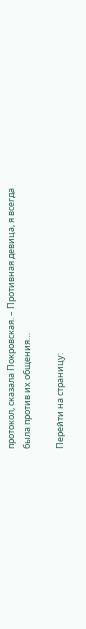протокол, сказала Покровская. – Противная девица, я всегда была против их общения…

Перейти на страницу: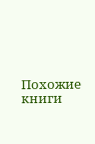Похожие книги